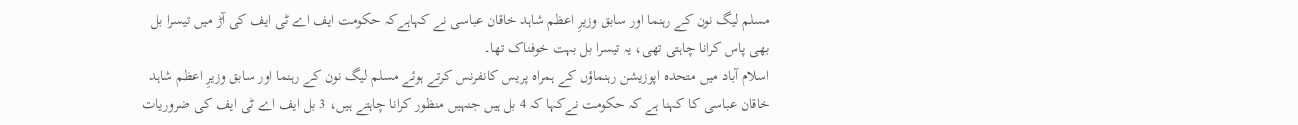مسلم لیگ نون کے رہنما اور سابق وزیرِ اعظم شاہد خاقان عباسی نے کہاہےکہ حکومت ایف اے ٹی ایف کی آڑ میں تیسرا بل بھی پاس کرانا چاہتی تھی، یہ تیسرا بل بہت خوفناک تھا۔
اسلام آباد میں متحدہ اپوزیشن رہنماؤں کے ہمراہ پریس کانفرنس کرتے ہوئے مسلم لیگ نون کے رہنما اور سابق وزیرِ اعظم شاہد خاقان عباسی کا کہنا ہے کہ حکومت نےکہا کہ 4 بل ہیں جنہیں منظور کرانا چاہتے ہیں، 3 بل ایف اے ٹی ایف کی ضروریات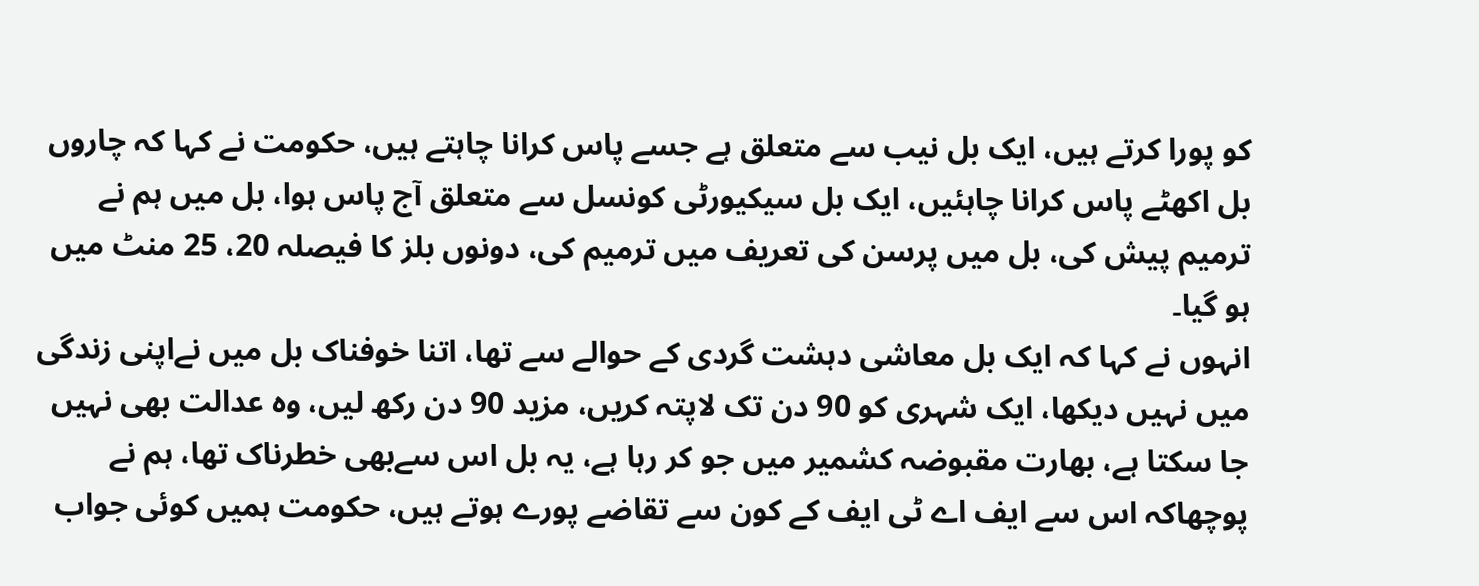کو پورا کرتے ہیں، ایک بل نیب سے متعلق ہے جسے پاس کرانا چاہتے ہیں، حکومت نے کہا کہ چاروں بل اکھٹے پاس کرانا چاہئیں، ایک بل سیکیورٹی کونسل سے متعلق آج پاس ہوا، بل میں ہم نے ترمیم پیش کی، بل میں پرسن کی تعریف میں ترمیم کی، دونوں بلز کا فیصلہ 20، 25 منٹ میں ہو گیا۔
انہوں نے کہا کہ ایک بل معاشی دہشت گردی کے حوالے سے تھا، اتنا خوفناک بل میں نےاپنی زندگی میں نہیں دیکھا، ایک شہری کو 90 دن تک لاپتہ کریں، مزید 90 دن رکھ لیں، وہ عدالت بھی نہیں جا سکتا ہے، بھارت مقبوضہ کشمیر میں جو کر رہا ہے، یہ بل اس سےبھی خطرناک تھا، ہم نے پوچھاکہ اس سے ایف اے ٹی ایف کے کون سے تقاضے پورے ہوتے ہیں، حکومت ہمیں کوئی جواب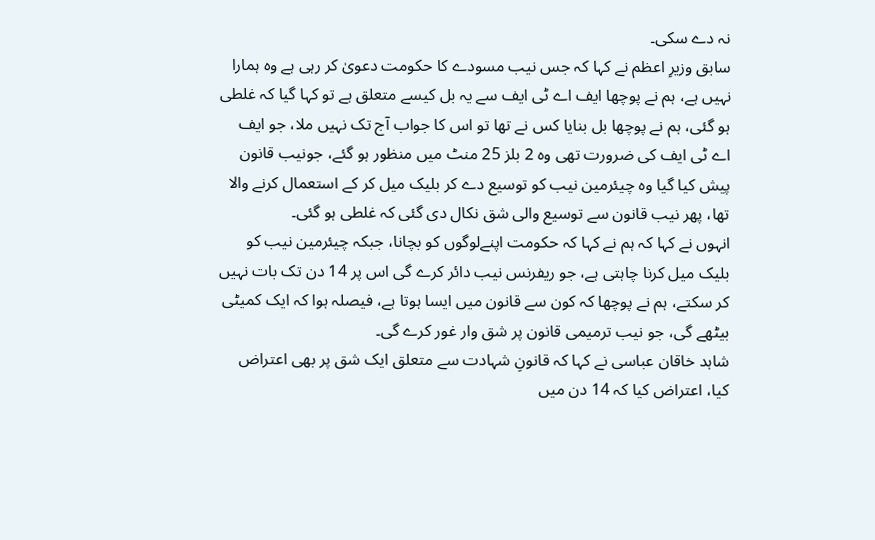نہ دے سکی۔
سابق وزیرِ اعظم نے کہا کہ جس نیب مسودے کا حکومت دعویٰ کر رہی ہے وہ ہمارا نہیں ہے، ہم نے پوچھا ایف اے ٹی ایف سے یہ بل کیسے متعلق ہے تو کہا گیا کہ غلطی ہو گئی، ہم نے پوچھا بل بنایا کس نے تھا تو اس کا جواب آج تک نہیں ملا، جو ایف اے ٹی ایف کی ضرورت تھی وہ 2 بلز 25 منٹ میں منظور ہو گئے، جونیب قانون پیش کیا گیا وہ چیئرمین نیب کو توسیع دے کر بلیک میل کر کے استعمال کرنے والا تھا، پھر نیب قانون سے توسیع والی شق نکال دی گئی کہ غلطی ہو گئی۔
انہوں نے کہا کہ ہم نے کہا کہ حکومت اپنےلوگوں کو بچانا، جبکہ چیئرمین نیب کو بلیک میل کرنا چاہتی ہے، جو ریفرنس نیب دائر کرے گی اس پر 14 دن تک بات نہیں کر سکتے، ہم نے پوچھا کہ کون سے قانون میں ایسا ہوتا ہے، فیصلہ ہوا کہ ایک کمیٹی بیٹھے گی، جو نیب ترمیمی قانون پر شق وار غور کرے گی۔
شاہد خاقان عباسی نے کہا کہ قانونِ شہادت سے متعلق ایک شق پر بھی اعتراض کیا، اعتراض کیا کہ 14 دن میں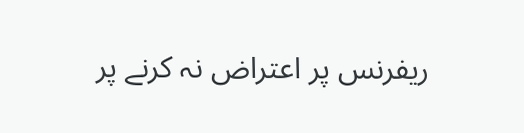ریفرنس پر اعتراض نہ کرنے پر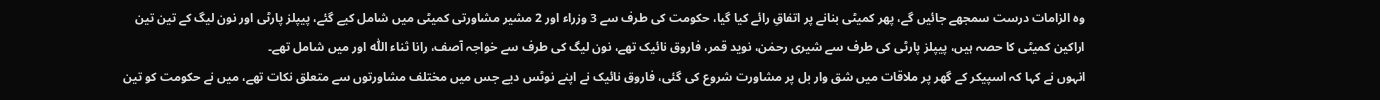وہ الزامات درست سمجھے جائیں گے، پھر کمیٹی بنانے پر اتفاقِ رائے کیا گیا، حکومت کی طرف سے 3 وزراء اور 2 مشیر مشاورتی کمیٹی میں شامل کیے گئے، پیپلز پارٹی اور نون لیگ کے تین تین اراکین کمیٹی کا حصہ ہیں، پیپلز پارٹی کی طرف سے شیری رحمٰن، نوید قمر، فاروق نائیک تھے، نون لیگ کی طرف سے خواجہ آصف، رانا ثناء اللّٰہ اور میں شامل تھے۔
انہوں نے کہا کہ اسپیکر کے گھر پر ملاقات میں شق وار بل پر مشاورت شروع کی گئی، فاروق نائیک نے اپنے نوٹس دیے جس میں مختلف مشاورتوں سے متعلق نکات تھے، میں نے حکومت کو تین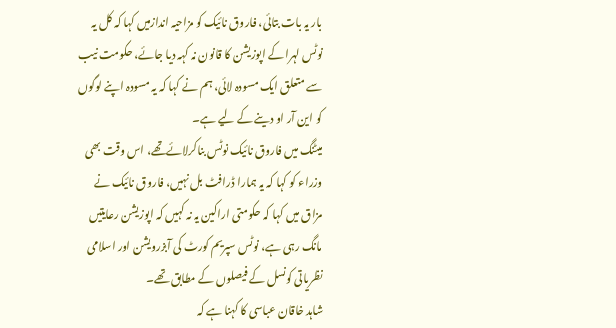بار یہ بات بتائی، فاروق نائیک کو مزاحیہ اندازمیں کہا کہ کل یہ نوٹس لہرا کے اپوزیشن کا قانون نہ کہہ دیا جائے، حکومت نیب سے متعلق ایک مسودہ لائی، ہم نے کہا کہ یہ مسودہ اپنے لوگوں کو این آر او دینے کے لیے ہے۔
میٹنگ میں فاروق نائیک نوٹس بناکرلائےتھے، اس وقت بھی وزراء کو کہا کہ یہ ہمارا ڈرافٹ بل نہیں، فاروق نائیک نے مزاق میں کہا کہ حکومتی اراکین یہ نہ کہیں کہ اپوزیشن رعایتیں مانگ رہی ہے، نوٹس سپریم کورٹ کی آبزرویشن اور اسلامی نظریاتی کونسل کے فیصلوں کے مطابق تھے۔
شاہد خاقان عباسی کا کہنا ہے کہ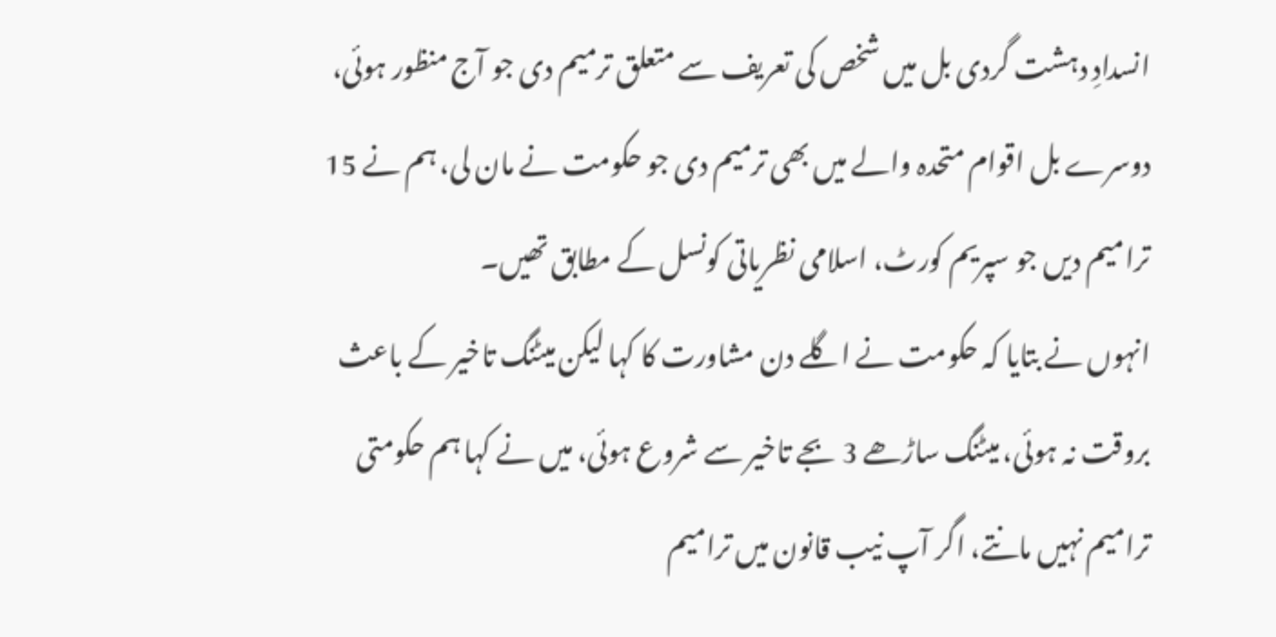انسدادِ دہشت گردی بل میں شخص کی تعریف سے متعلق ترمیم دی جو آج منظور ہوئی، دوسرے بل اقوام متحدہ والے میں بھی ترمیم دی جو حکومت نے مان لی، ہم نے 15 ترامیم دیں جو سپریم کورٹ، اسلامی نظریاتی کونسل کے مطابق تھیں۔
انہوں نے بتایا کہ حکومت نے اگلے دن مشاورت کا کہا لیکن میٹنگ تاخیر کے باعث بروقت نہ ہوئی، میٹنگ ساڑھے 3 بجے تاخیر سے شروع ہوئی، میں نے کہا ہم حکومتی ترامیم نہیں مانتے، اگر آپ نیب قانون میں ترامیم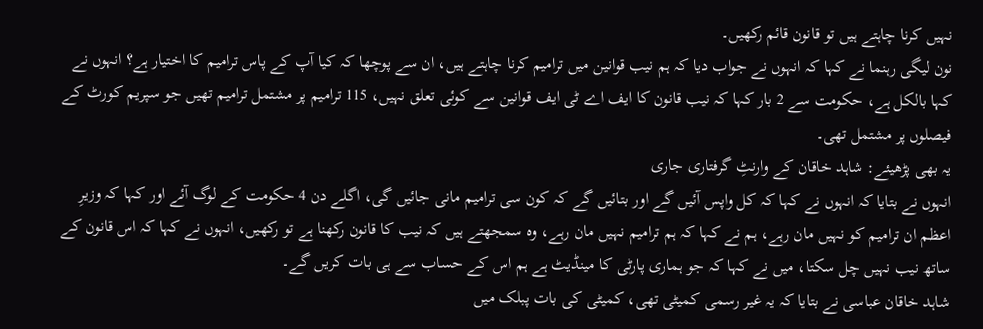نہیں کرنا چاہتے ہیں تو قانون قائم رکھیں۔
نون لیگی رہنما نے کہا کہ انہوں نے جواب دیا کہ ہم نیب قوانین میں ترامیم کرنا چاہتے ہیں، ان سے پوچھا کہ کیا آپ کے پاس ترامیم کا اختیار ہے؟ انہوں نے کہا بالکل ہے، حکومت سے 2 بار کہا کہ نیب قانون کا ایف اے ٹی ایف قوانین سے کوئی تعلق نہیں، 115 ترامیم پر مشتمل ترامیم تھیں جو سپریم کورٹ کے فیصلوں پر مشتمل تھی۔
یہ بھی پڑھیئے: شاہد خاقان کے وارنٹِ گرفتاری جاری
انہوں نے بتایا کہ انہوں نے کہا کہ کل واپس آئیں گے اور بتائیں گے کہ کون سی ترامیم مانی جائیں گی، اگلے دن 4 حکومت کے لوگ آئے اور کہا کہ وزیرِ اعظم ان ترامیم کو نہیں مان رہے، ہم نے کہا کہ ہم ترامیم نہیں مان رہے، وہ سمجھتے ہیں کہ نیب کا قانون رکھنا ہے تو رکھیں، انہوں نے کہا کہ اس قانون کے ساتھ نیب نہیں چل سکتا، میں نے کہا کہ جو ہماری پارٹی کا مینڈیٹ ہے ہم اس کے حساب سے ہی بات کریں گے۔
شاہد خاقان عباسی نے بتایا کہ یہ غیر رسمی کمیٹی تھی، کمیٹی کی بات پبلک میں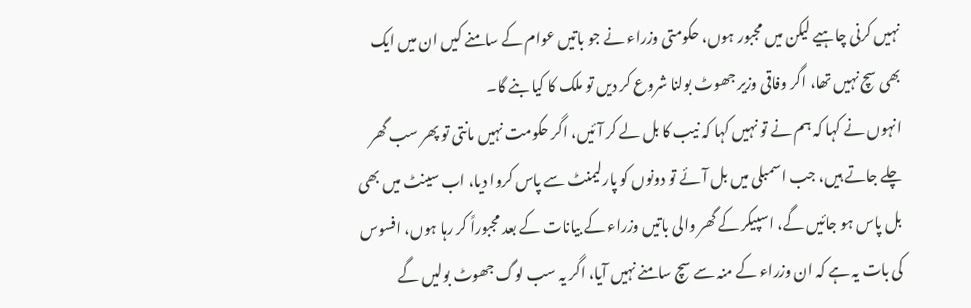نہیں کرنی چاہیے لیکن میں مجبور ہوں، حکومتی وزراء نے جو باتیں عوام کے سامنے کیں ان میں ایک بھی سچ نہیں تھا، اگر وفاقی وزیر جھوٹ بولنا شروع کر دیں تو ملک کا کیا بنے گا۔
انہوں نے کہا کہ ہم نے تو نہیں کہا کہ نیب کا بل لے کر آئیں، اگر حکومت نہیں مانتی تو پھر سب گھر چلے جاتے ہیں، جب اسمبلی میں بل آئے تو دونوں کو پارلیمنٹ سے پاس کروا دیا، اب سینٹ میں بھی بل پاس ہو جائیں گے، اسپیکر کے گھر والی باتیں وزراء کے بیانات کے بعد مجبوراً کر رہا ہوں، افسوس کی بات یہ ہے کہ ان وزراء کے منہ سے سچ سامنے نہیں آیا، اگر یہ سب لوگ جھوٹ بولیں گے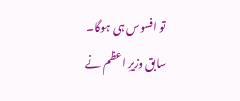تو افسوس ہی ہوگا۔
سابق وزیرِ اعظم نے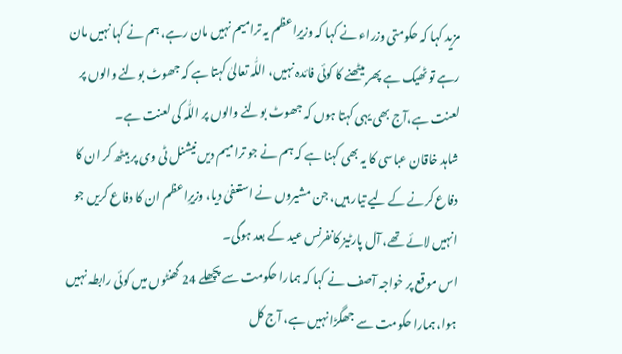مزید کہا کہ حکومتی وزراء نے کہا کہ وزیرِاعظم یہ ترامیم نہیں مان رہے، ہم نے کہا نہیں مان رہے تو ٹھیک ہے پھر بیٹھنے کا کوئی فائدہ نہیں، اللّٰہ تعالیٰ کہتا ہے کہ جھوٹ بولنے والوں پر لعنت ہے،آج بھی یہی کہتا ہوں کہ جھوٹ بولنے والوں پر اللّٰہ کی لعنت ہے۔
شاہد خاقان عباسی کا یہ بھی کہنا ہے کہ ہم نے جو ترامیم دیں نیشنل ٹی وی پر بیٹھ کر ان کا دفاع کرنے کے لیے تیار ہیں، جن مشیروں نے استعفیٰ دیا، وزیرِاعظم ان کا دفاع کریں جو انہیں لائے تھے، آل پارٹیز کانفرنس عید کے بعد ہوگی۔
اس موقع پر خواجہ آصف نے کہا کہ ہمارا حکومت سے پچھلے 24 گھنٹوں میں کوئی رابطہ نہیں ہوا، ہمارا حکومت سے جھگڑا نہیں ہے، آج کل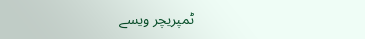ٹمپریچر ویسے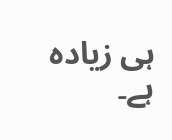ہی زیادہ ہے۔